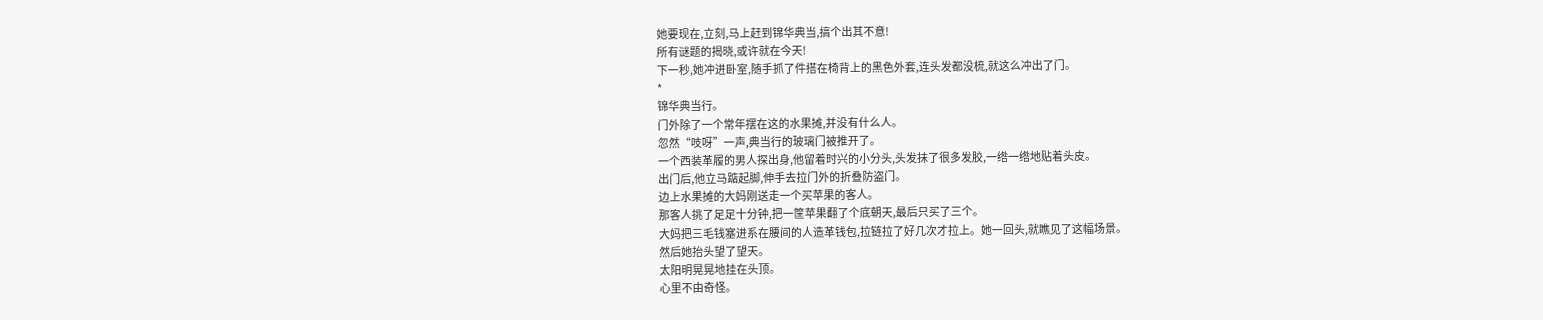她要现在,立刻,马上赶到锦华典当,搞个出其不意!
所有谜题的揭晓,或许就在今天!
下一秒,她冲进卧室,随手抓了件搭在椅背上的黑色外套,连头发都没梳,就这么冲出了门。
*
锦华典当行。
门外除了一个常年摆在这的水果摊,并没有什么人。
忽然“吱呀”一声,典当行的玻璃门被推开了。
一个西装革履的男人探出身,他留着时兴的小分头,头发抹了很多发胶,一绺一绺地贴着头皮。
出门后,他立马踮起脚,伸手去拉门外的折叠防盗门。
边上水果摊的大妈刚送走一个买苹果的客人。
那客人挑了足足十分钟,把一筐苹果翻了个底朝天,最后只买了三个。
大妈把三毛钱塞进系在腰间的人造革钱包,拉链拉了好几次才拉上。她一回头,就瞧见了这幅场景。
然后她抬头望了望天。
太阳明晃晃地挂在头顶。
心里不由奇怪。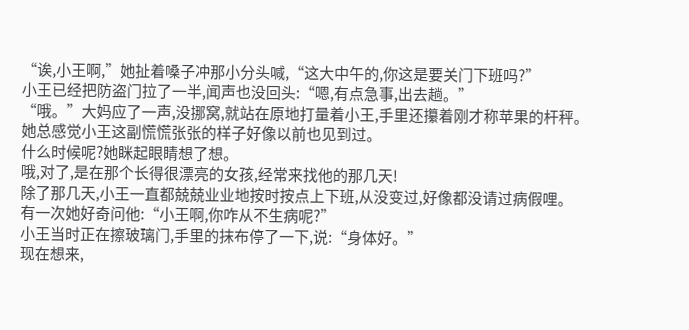“诶,小王啊,”她扯着嗓子冲那小分头喊,“这大中午的,你这是要关门下班吗?”
小王已经把防盗门拉了一半,闻声也没回头:“嗯,有点急事,出去趟。”
“哦。”大妈应了一声,没挪窝,就站在原地打量着小王,手里还攥着刚才称苹果的杆秤。
她总感觉小王这副慌慌张张的样子好像以前也见到过。
什么时候呢?她眯起眼睛想了想。
哦,对了,是在那个长得很漂亮的女孩,经常来找他的那几天!
除了那几天,小王一直都兢兢业业地按时按点上下班,从没变过,好像都没请过病假哩。
有一次她好奇问他:“小王啊,你咋从不生病呢?”
小王当时正在擦玻璃门,手里的抹布停了一下,说:“身体好。”
现在想来,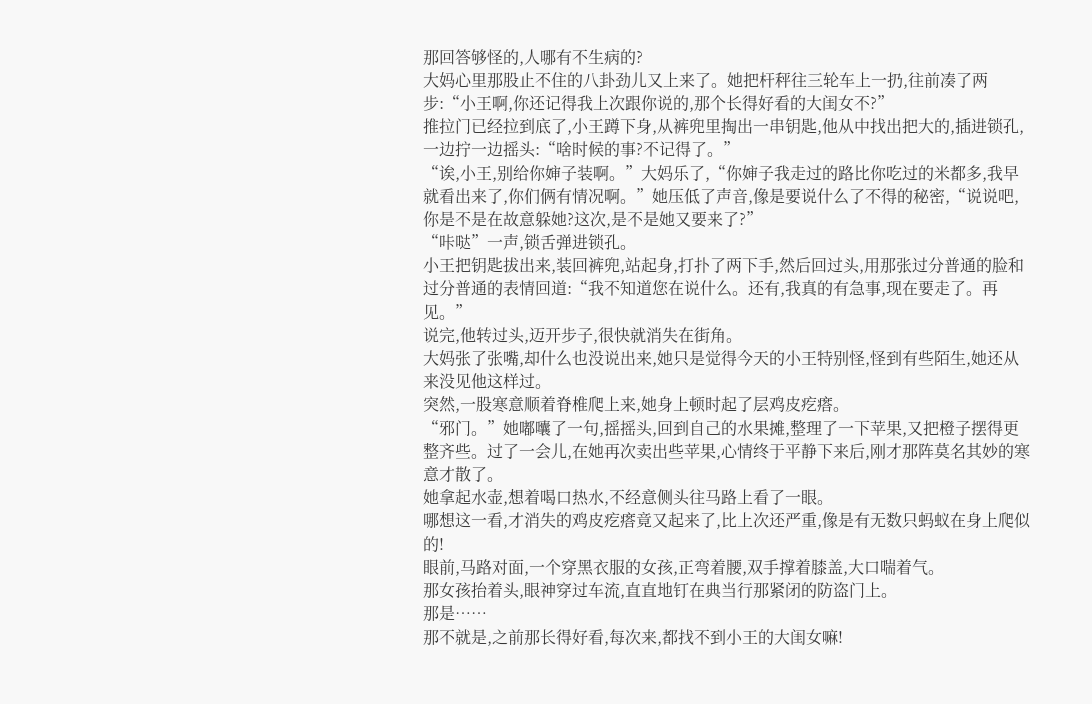那回答够怪的,人哪有不生病的?
大妈心里那股止不住的八卦劲儿又上来了。她把杆秤往三轮车上一扔,往前凑了两步:“小王啊,你还记得我上次跟你说的,那个长得好看的大闺女不?”
推拉门已经拉到底了,小王蹲下身,从裤兜里掏出一串钥匙,他从中找出把大的,插进锁孔,一边拧一边摇头:“啥时候的事?不记得了。”
“诶,小王,别给你婶子装啊。”大妈乐了,“你婶子我走过的路比你吃过的米都多,我早就看出来了,你们俩有情况啊。”她压低了声音,像是要说什么了不得的秘密,“说说吧,你是不是在故意躲她?这次,是不是她又要来了?”
“咔哒”一声,锁舌弹进锁孔。
小王把钥匙拔出来,装回裤兜,站起身,打扑了两下手,然后回过头,用那张过分普通的脸和过分普通的表情回道:“我不知道您在说什么。还有,我真的有急事,现在要走了。再见。”
说完,他转过头,迈开步子,很快就消失在街角。
大妈张了张嘴,却什么也没说出来,她只是觉得今天的小王特别怪,怪到有些陌生,她还从来没见他这样过。
突然,一股寒意顺着脊椎爬上来,她身上顿时起了层鸡皮疙瘩。
“邪门。”她嘟囔了一句,摇摇头,回到自己的水果摊,整理了一下苹果,又把橙子摆得更整齐些。过了一会儿,在她再次卖出些苹果,心情终于平静下来后,刚才那阵莫名其妙的寒意才散了。
她拿起水壶,想着喝口热水,不经意侧头往马路上看了一眼。
哪想这一看,才消失的鸡皮疙瘩竟又起来了,比上次还严重,像是有无数只蚂蚁在身上爬似的!
眼前,马路对面,一个穿黑衣服的女孩,正弯着腰,双手撑着膝盖,大口喘着气。
那女孩抬着头,眼神穿过车流,直直地钉在典当行那紧闭的防盗门上。
那是……
那不就是,之前那长得好看,每次来,都找不到小王的大闺女嘛!